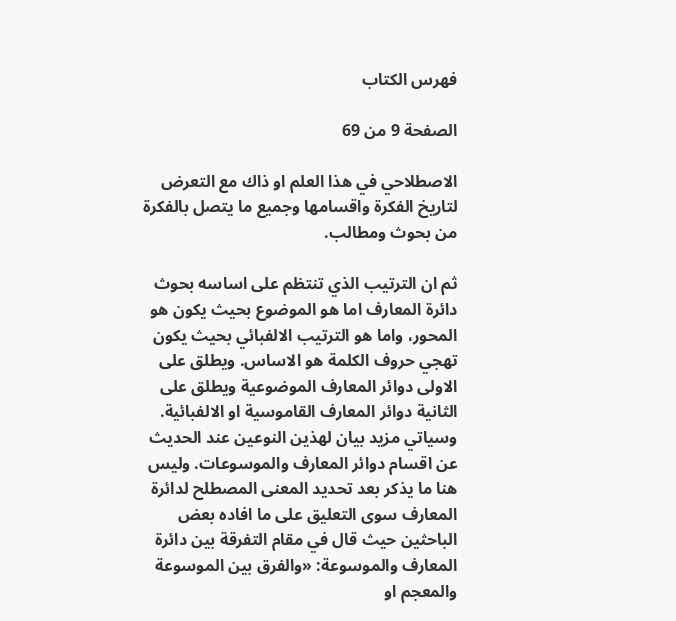فهرس الكتاب

الصفحة 9 من 69

الاصطلاحي في هذا العلم او ذاك مع التعرض لتاريخ الفكرة واقسامها وجميع ما يتصل بالفكرة من بحوث ومطالب.

ثم ان الترتيب الذي تنتظم على اساسه بحوث دائرة المعارف اما هو الموضوع بحيث يكون هو المحور، واما هو الترتيب الالفبائي بحيث يكون تهجي حروف الكلمة هو الاساس. ويطلق على الاولى دوائر المعارف الموضوعية ويطلق على الثانية دوائر المعارف القاموسية او الالفبائية. وسياتي مزيد بيان لهذين النوعين عند الحديث عن اقسام دوائر المعارف والموسوعات. وليس هنا ما يذكر بعد تحديد المعنى المصطلح لدائرة المعارف سوى التعليق على ما افاده بعض الباحثين حيث قال في مقام التفرقة بين دائرة المعارف والموسوعة: «والفرق بين الموسوعة والمعجم او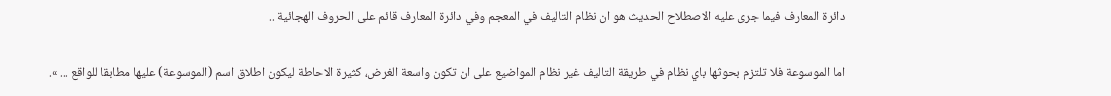دائرة المعارف فيما جرى عليه الاصطلاح الحديث هو ان نظام التاليف في المعجم وفي دائرة المعارف قائم على الحروف الهجائية ..

اما الموسوعة فلا تلتزم بحوثها باي نظام في طريقة التاليف غير نظام المواضيع على ان تكون واسعة الغرض، كثيرة الاحاطة ليكون اطلاق اسم (الموسوعة) عليها مطابقا للواقع ... ».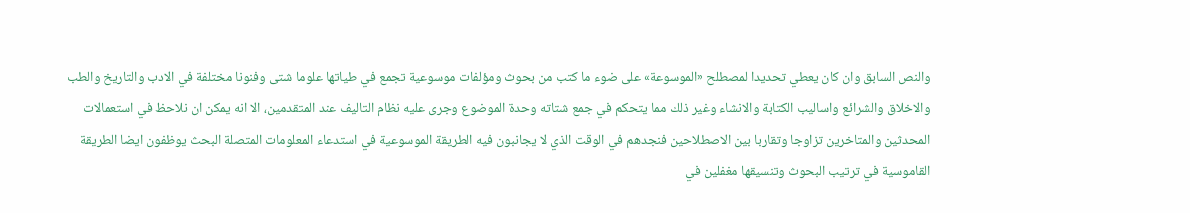والنص السابق وان كان يعطي تحديدا لمصطلح «الموسوعة» على ضوء ما كتب من بحوث ومؤلفات موسوعية تجمع في طياتها علوما شتى وفنونا مختلفة في الادب والتاريخ والطب والاخلاق والشرائع واساليب الكتابة والانشاء وغير ذلك مما يتحكم في جمع شتاته وحدة الموضوع وجرى عليه نظام التاليف عند المتقدمين، الا انه يمكن ان نلاحظ في استعمالات المحدثين والمتاخرين تزاوجا وتقاربا بين الاصطلاحين فنجدهم في الوقت الذي لا يجانبون فيه الطريقة الموسوعية في استدعاء المعلومات المتصلة البحث يوظفون ايضا الطريقة القاموسية في ترتيب البحوث وتنسيقها مغفلين في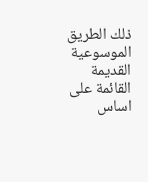ذلك الطريق الموسوعية القديمة القائمة على اساس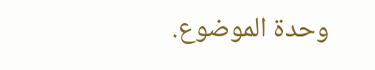وحدة الموضوع.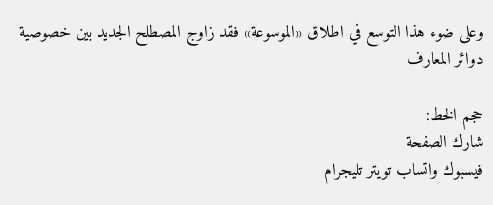وعلى ضوء هذا التوسع في اطلاق «الموسوعة» فقد زاوج المصطلح الجديد بين خصوصية دوائر المعارف

حجم الخط:
شارك الصفحة
فيسبوك واتساب تويتر تليجرام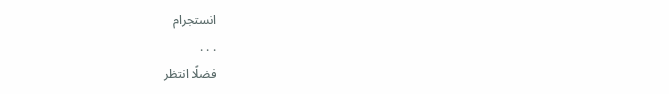انستجرام
. . .
فضلًا انتظر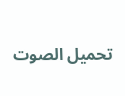تحميل الصوت